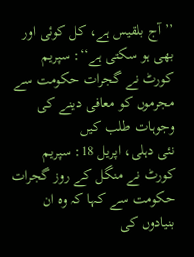’’آج بلقیس ہے، کل کوئی اور بھی ہو سکتی ہے‘‘: سپریم کورٹ نے گجرات حکومت سے مجرموں کو معافی دینے کی وجوہات طلب کیں
نئی دہلی، اپریل 18: سپریم کورٹ نے منگل کے روز گجرات حکومت سے کہا کہ وہ ان بنیادوں کی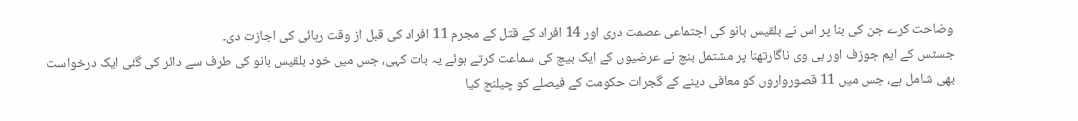وضاحت کرے جن کی بنا پر اس نے بلقیس بانو کی اجتماعی عصمت دری اور 14 افراد کے قتل کے مجرم 11 افراد کی قبل از وقت رہائی کی اجازت دی۔
جسٹس کے ایم جوزف اور بی وی ناگارتھنا پر مشتمل بنچ نے عرضیوں کے ایک بیچ کی سماعت کرتے ہوئے یہ بات کہی، جس میں خود بلقیس بانو کی طرف سے دائر کی گئی ایک درخواست بھی شامل ہے، جس میں 11 قصورواروں کو معافی دینے کے گجرات حکومت کے فیصلے کو چیلنج کیا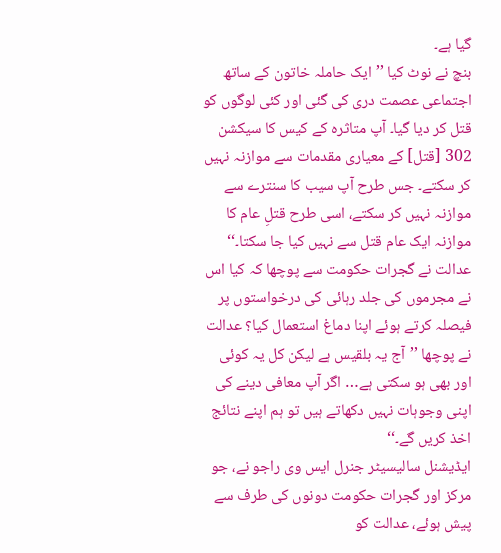گیا ہے۔
بنچ نے نوٹ کیا ’’ایک حاملہ خاتون کے ساتھ اجتماعی عصمت دری کی گئی اور کئی لوگوں کو قتل کر دیا گیا۔ آپ متاثرہ کے کیس کا سیکشن 302 [قتل] کے معیاری مقدمات سے موازنہ نہیں کر سکتے۔ جس طرح آپ سیب کا سنترے سے موازنہ نہیں کر سکتے، اسی طرح قتلِ عام کا موازنہ ایک عام قتل سے نہیں کیا جا سکتا۔‘‘
عدالت نے گجرات حکومت سے پوچھا کہ کیا اس نے مجرموں کی جلد رہائی کی درخواستوں پر فیصلہ کرتے ہوئے اپنا دماغ استعمال کیا؟ عدالت نے پوچھا ’’آج یہ بلقیس ہے لیکن کل یہ کوئی اور بھی ہو سکتی ہے… اگر آپ معافی دینے کی اپنی وجوہات نہیں دکھاتے ہیں تو ہم اپنے نتائج اخذ کریں گے۔‘‘
ایڈیشنل سالیسیٹر جنرل ایس وی راجو نے، جو مرکز اور گجرات حکومت دونوں کی طرف سے پیش ہوئے، عدالت کو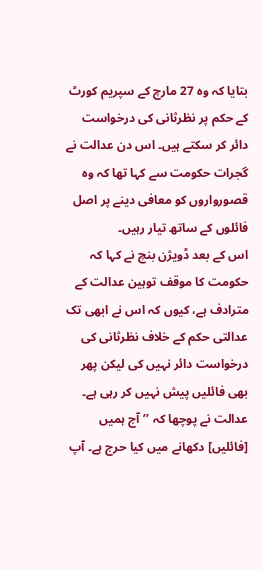بتایا کہ وہ 27 مارچ کے سپریم کورٹ کے حکم پر نظرثانی کی درخواست دائر کر سکتے ہیں۔ اس دن عدالت نے گجرات حکومت سے کہا تھا کہ وہ قصورواروں کو معافی دینے پر اصل فائلوں کے ساتھ تیار رہیں۔
اس کے بعد ڈویژن بنچ نے کہا کہ حکومت کا موقف توہین عدالت کے مترادف ہے، کیوں کہ اس نے ابھی تک عدالتی حکم کے خلاف نظرثانی کی درخواست دائر نہیں کی لیکن پھر بھی فائلیں پیش نہیں کر رہی ہے۔
عدالت نے پوچھا کہ ’’آج ہمیں [فائلیں] دکھانے میں کیا حرج ہے۔ آپ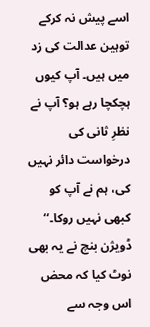اسے پیش نہ کرکے توہین عدالت کی زد میں ہیں۔ آپ کیوں ہچکچا رہے ہو؟ آپ نے نظرِ ثانی کی درخواست دائر نہیں کی، ہم نے آپ کو کبھی نہیں روکا۔‘‘
ڈویژن بنچ نے یہ بھی نوٹ کیا کہ محض اس وجہ سے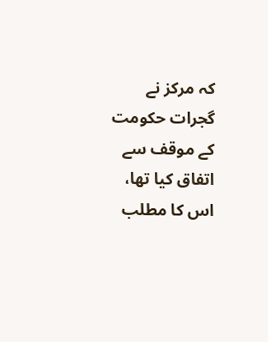کہ مرکز نے گجرات حکومت کے موقف سے اتفاق کیا تھا، اس کا مطلب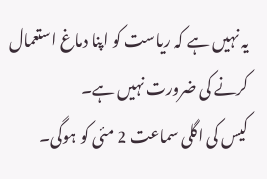یہ نہیں ہے کہ ریاست کو اپنا دماغ استعمال کرنے کی ضرورت نہیں ہے۔
کیس کی اگلی سماعت 2 مئی کو ہوگی۔